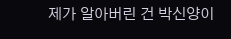제가 알아버린 건 박신양이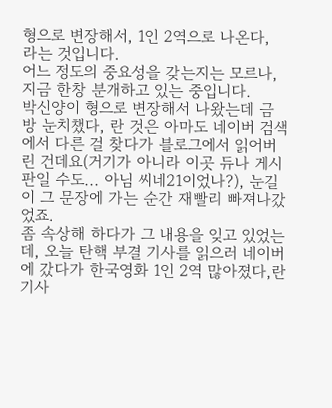형으로 변장해서, 1인 2역으로 나온다, 라는 것입니다.
어느 정도의 중요성을 갖는지는 모르나, 지금 한창 분개하고 있는 중입니다.
박신양이 형으로 변장해서 나왔는데 금방 눈치챘다, 란 것은 아마도 네이버 검색에서 다른 걸 찾다가 블로그에서 읽어버린 건데요(거기가 아니라 이곳 듀나 게시판일 수도... 아님 씨네21이었나?), 눈길이 그 문장에 가는 순간 재빨리 빠져나갔었죠.
좀 속상해 하다가 그 내용을 잊고 있었는데, 오늘 탄핵 부결 기사를 읽으러 네이버에 갔다가 한국영화 1인 2역 많아졌다,란 기사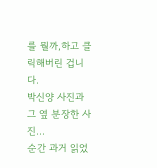를 뭘까,하고 클릭해버린 겁니다.
박신양 사진과 그 옆 분장한 사진...
순간 과거 읽었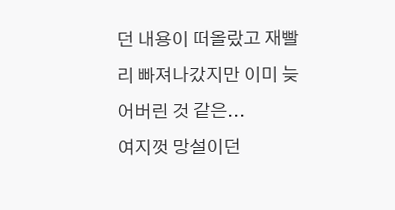던 내용이 떠올랐고 재빨리 빠져나갔지만 이미 늦어버린 것 같은...
여지껏 망설이던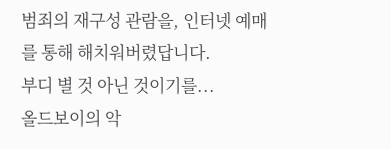범죄의 재구성 관람을, 인터넷 예매를 통해 해치워버렸답니다.
부디 별 것 아닌 것이기를...
올드보이의 악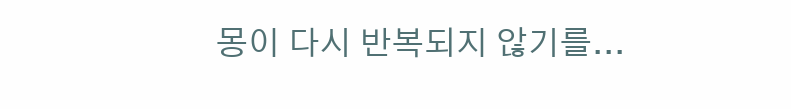몽이 다시 반복되지 않기를...